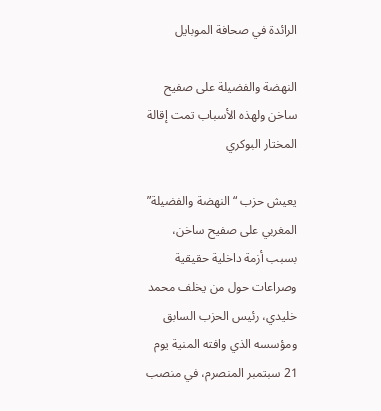الرائدة في صحافة الموبايل

النهضة والفضيلة على صفيح ساخن ولهذه الأسباب تمت إقالة المختار البوكري

يعيش حزب “النهضة والفضيلة” المغربي على صفيح ساخن، بسبب أزمة داخلية حقيقية وصراعات حول من يخلف محمد خليدي، رئيس الحزب السابق ومؤسسه الذي وافته المنية يوم 21 سبتمبر المنصرم، في منصب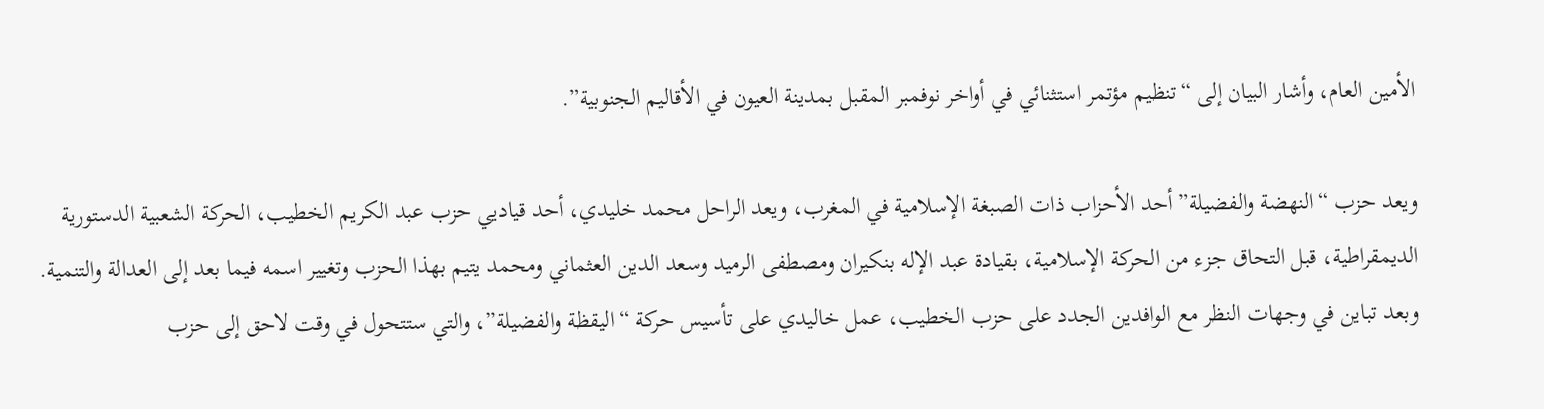الأمين العام، وأشار البيان إلى “تنظيم مؤتمر استثنائي في أواخر نوفمبر المقبل بمدينة العيون في الأقاليم الجنوبية”.

ويعد حزب “النهضة والفضيلة” أحد الأحزاب ذات الصبغة الإسلامية في المغرب، ويعد الراحل محمد خليدي، أحد قياديي حزب عبد الكريم الخطيب، الحركة الشعبية الدستورية الديمقراطية، قبل التحاق جزء من الحركة الإسلامية، بقيادة عبد الإله بنكيران ومصطفى الرميد وسعد الدين العثماني ومحمد يتيم بهذا الحزب وتغيير اسمه فيما بعد إلى العدالة والتنمية. وبعد تباين في وجهات النظر مع الوافدين الجدد على حزب الخطيب، عمل خاليدي على تأسيس حركة “اليقظة والفضيلة”، والتي ستتحول في وقت لاحق إلى حزب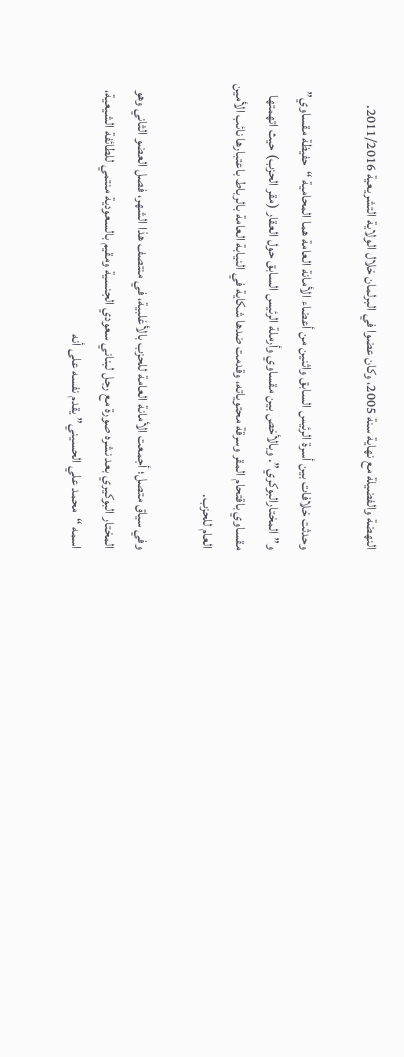النهضة والفضيلة مع نهاية سنة 2005، وكان عضوا في البرلمان خلال الولاية التشريعية 2011/2016.

وحدثت خلافات بين أسرة الرئيس السابق واثنين من أعضاء الأمانة العامة هما المحامية “حفيظة مقساوي” و”المختارالبوكري”. وبالأخص بين مقساوي وأرملة الرئيس السابق حول العقار (مقر الحزب) حيث اتهمتها مقساوي باقتحام المقر وسرقة محتوياته، وقدمت ضدها شكاية في النيابة العامة بالرباط باعتبارها نائب الأمين العام للحزب.

وفي سياق متصل؛ أجمعت الأمانة العامة للحزب بالأغلبية، في منتصف هذا الشهر، فصل العضو الثاني وهو المختار البوكيري بعد نشره صورة مع رجل لبناني سعودي الجنسية ومقيم بالسعودية منتمي للطائفة الشيعية، اسمه “محمد علي الحسيني” يقدم نفسه على أنه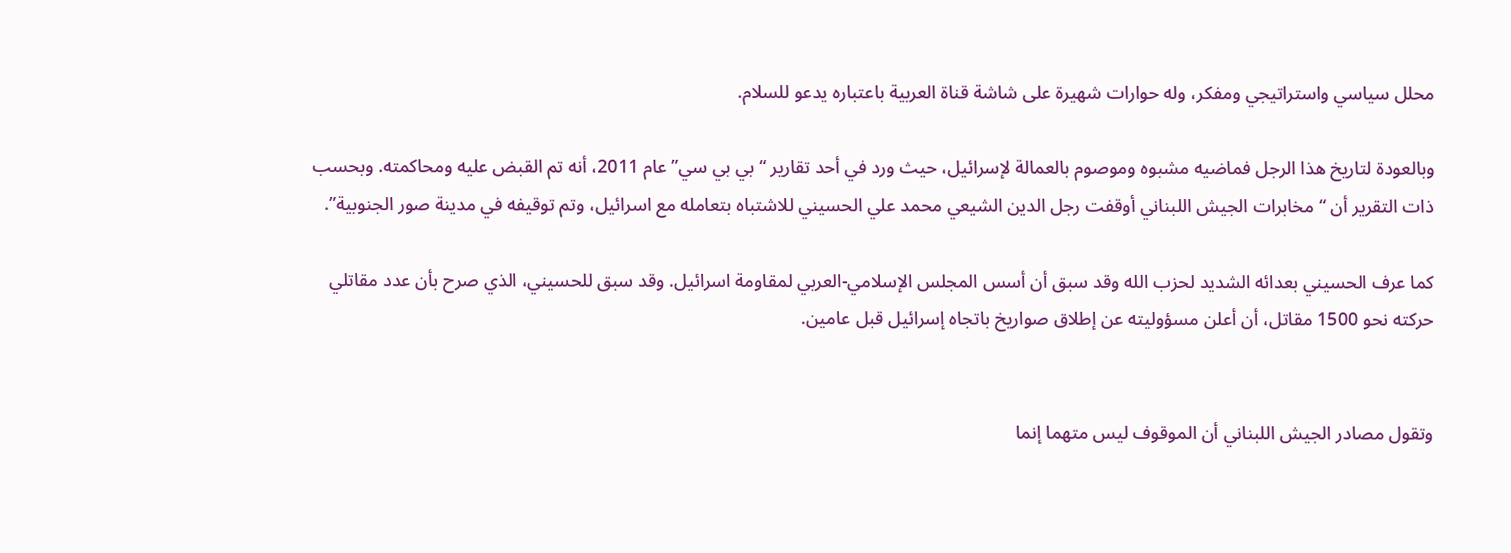محلل سياسي واستراتيجي ومفكر، وله حوارات شهيرة على شاشة قناة العربية باعتباره يدعو للسلام.

وبالعودة لتاريخ هذا الرجل فماضيه مشبوه وموصوم بالعمالة لإسرائيل، حيث ورد في أحد تقارير “بي بي سي” عام 2011، أنه تم القبض عليه ومحاكمته. وبحسب ذات التقرير أن “مخابرات الجيش اللبناني أوقفت رجل الدين الشيعي محمد علي الحسيني للاشتباه بتعامله مع اسرائيل، وتم توقيفه في مدينة صور الجنوبية”.

كما عرف الحسيني بعدائه الشديد لحزب الله وقد سبق أن أسس المجلس الإسلامي-العربي لمقاومة اسرائيل. وقد سبق للحسيني، الذي صرح بأن عدد مقاتلي حركته نحو 1500 مقاتل، أن أعلن مسؤوليته عن إطلاق صواريخ باتجاه إسرائيل قبل عامين.


وتقول مصادر الجيش اللبناني أن الموقوف ليس متهما إنما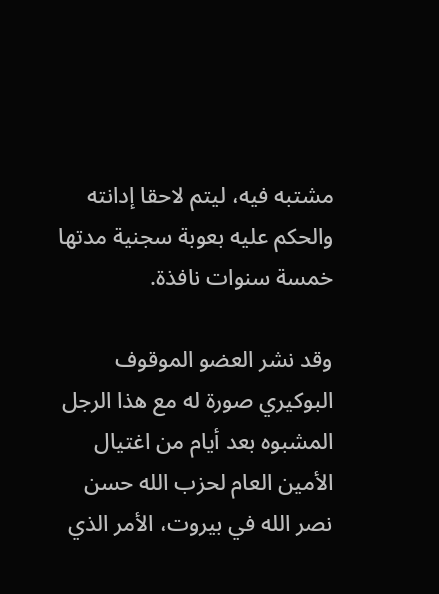مشتبه فيه، ليتم لاحقا إدانته والحكم عليه بعوبة سجنية مدتها خمسة سنوات نافذة.

وقد نشر العضو الموقوف البوكيري صورة له مع هذا الرجل المشبوه بعد أيام من اغتيال الأمين العام لحزب الله حسن نصر الله في بيروت، الأمر الذي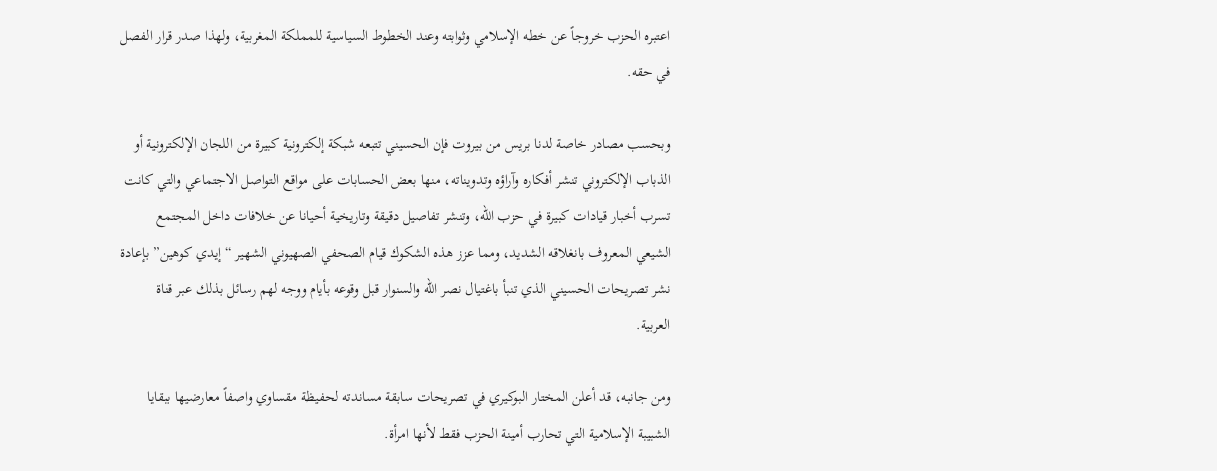اعتبره الحزب خروجاً عن خطه الإسلامي وثوابته وعند الخطوط السياسية للمملكة المغربية، ولهذا صدر قرار الفصل في حقه.

وبحسب مصادر خاصة لدنا بريس من بيروت فإن الحسيني تتبعه شبكة إلكترونية كبيرة من اللجان الإلكترونية أو الذباب الإلكتروني تنشر أفكاره وآراؤه وتدويناته، منها بعض الحسابات على مواقع التواصل الاجتماعي والتي كانت تسرب أخبار قيادات كبيرة في حزب الله، وتنشر تفاصيل دقيقة وتاريخية أحيانا عن خلافات داخل المجتمع الشيعي المعروف بانغلاقه الشديد، ومما عزز هذه الشكوك قيام الصحفي الصهيوني الشهير “إيدي كوهين” بإعادة نشر تصريحات الحسيني الذي تنبأ باغتيال نصر الله والسنوار قبل وقوعه بأيام ووجه لهم رسائل بذلك عبر قناة العربية.

ومن جانبه، قد أعلن المختار البوكيري في تصريحات سابقة مساندته لحفيظة مقساوي واصفاً معارضيها ببقايا الشبيبة الإسلامية التي تحارب أمينة الحزب فقط لأنها امرأة.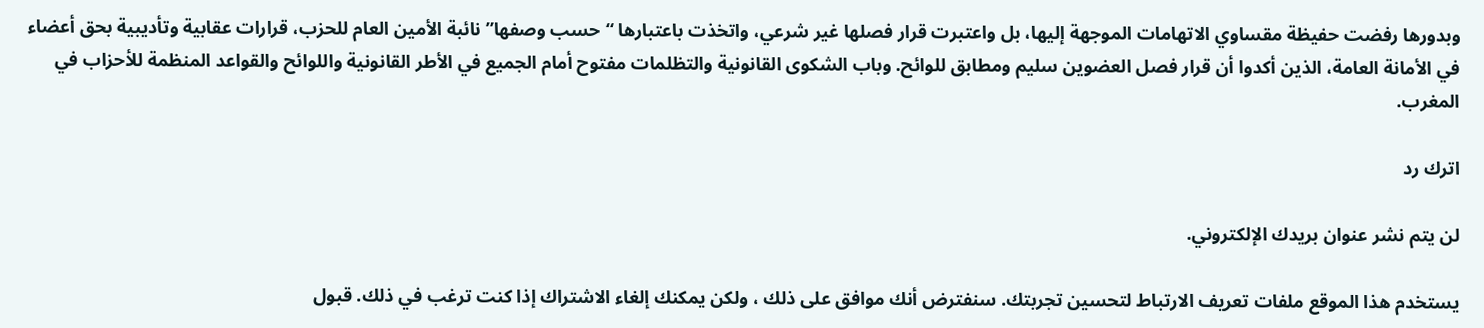وبدورها رفضت حفيظة مقساوي الاتهامات الموجهة إليها، بل واعتبرت قرار فصلها غير شرعي، واتخذت باعتبارها “حسب وصفها” نائبة الأمين العام للحزب، قرارات عقابية وتأديبية بحق أعضاء في الأمانة العامة، الذين أكدوا أن قرار فصل العضوين سليم ومطابق للوائح. وباب الشكوى القانونية والتظلمات مفتوح أمام الجميع في الأطر القانونية واللوائح والقواعد المنظمة للأحزاب في المغرب.

اترك رد

لن يتم نشر عنوان بريدك الإلكتروني.

يستخدم هذا الموقع ملفات تعريف الارتباط لتحسين تجربتك. سنفترض أنك موافق على ذلك ، ولكن يمكنك إلغاء الاشتراك إذا كنت ترغب في ذلك. قبول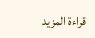قراءة المزيد